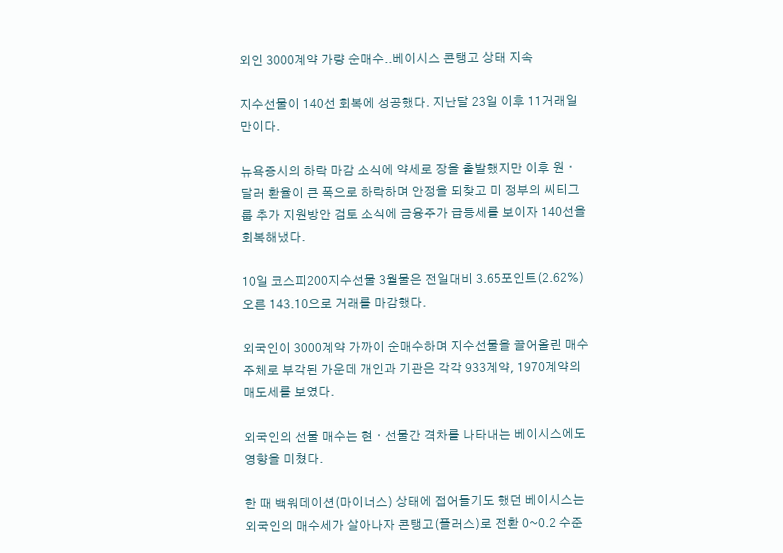외인 3000계약 가량 순매수..베이시스 콘탱고 상태 지속

지수선물이 140선 회복에 성공했다. 지난달 23일 이후 11거래일 만이다.

뉴욕증시의 하락 마감 소식에 약세로 장을 출발했지만 이후 원ㆍ달러 환율이 큰 폭으로 하락하며 안정을 되찾고 미 정부의 씨티그룹 추가 지원방안 검토 소식에 금융주가 급등세를 보이자 140선을 회복해냈다.

10일 코스피200지수선물 3월물은 전일대비 3.65포인트(2.62%) 오른 143.10으로 거래를 마감했다.

외국인이 3000계약 가까이 순매수하며 지수선물을 끌어올린 매수 주체로 부각된 가운데 개인과 기관은 각각 933계약, 1970계약의 매도세를 보였다.

외국인의 선물 매수는 현ㆍ선물간 격차를 나타내는 베이시스에도 영향을 미쳤다.

한 때 백워데이션(마이너스) 상태에 접어들기도 했던 베이시스는 외국인의 매수세가 살아나자 콘탱고(플러스)로 전환 0~0.2 수준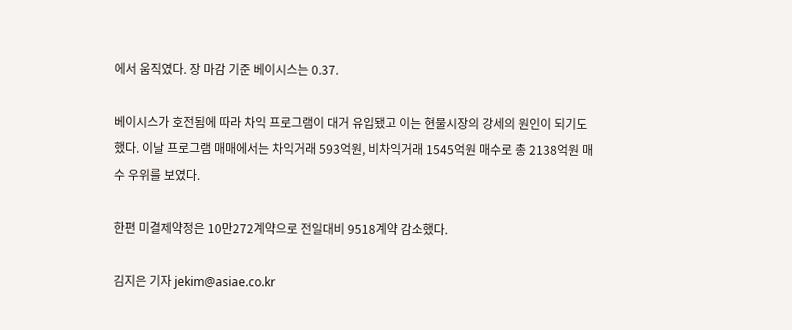에서 움직였다. 장 마감 기준 베이시스는 0.37.

베이시스가 호전됨에 따라 차익 프로그램이 대거 유입됐고 이는 현물시장의 강세의 원인이 되기도 했다. 이날 프로그램 매매에서는 차익거래 593억원, 비차익거래 1545억원 매수로 총 2138억원 매수 우위를 보였다.

한편 미결제약정은 10만272계약으로 전일대비 9518계약 감소했다.

김지은 기자 jekim@asiae.co.kr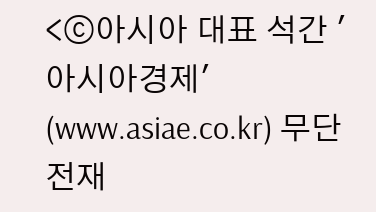<ⓒ아시아 대표 석간 '아시아경제' (www.asiae.co.kr) 무단전재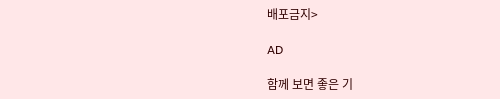배포금지>

AD

함께 보면 좋은 기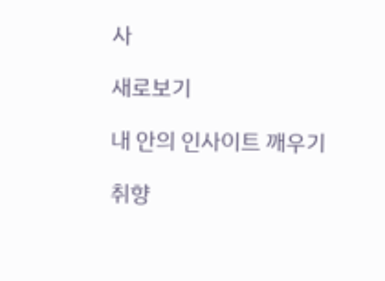사

새로보기

내 안의 인사이트 깨우기

취향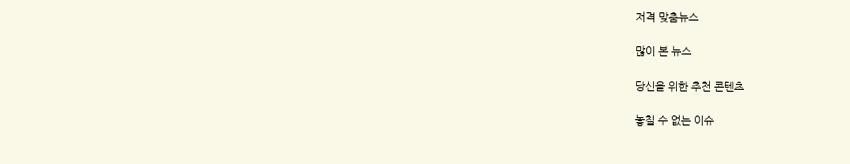저격 맞춤뉴스

많이 본 뉴스

당신을 위한 추천 콘텐츠

놓칠 수 없는 이슈